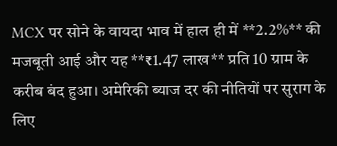MCX पर सोने के वायदा भाव में हाल ही में **2.2%** की मजबूती आई और यह **₹1.47 लाख** प्रति 10 ग्राम के करीब बंद हुआ। अमेरिकी ब्याज दर की नीतियों पर सुराग के लिए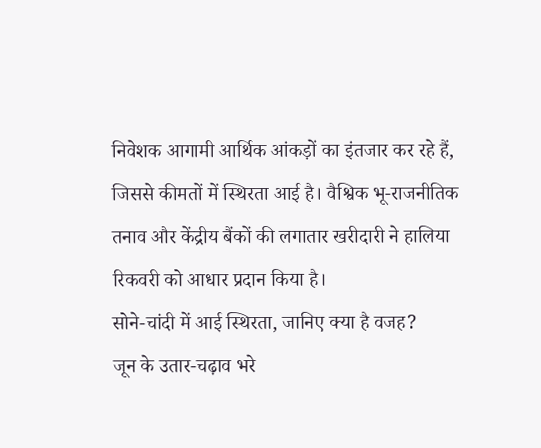निवेशक आगामी आर्थिक आंकड़ों का इंतजार कर रहे हैं, जिससे कीमतों में स्थिरता आई है। वैश्विक भू-राजनीतिक तनाव और केंद्रीय बैंकों की लगातार खरीदारी ने हालिया रिकवरी को आधार प्रदान किया है।
सोने-चांदी में आई स्थिरता, जानिए क्या है वजह?
जून के उतार-चढ़ाव भरे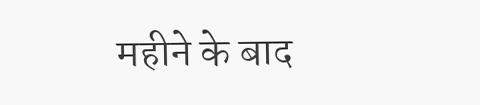महीने के बाद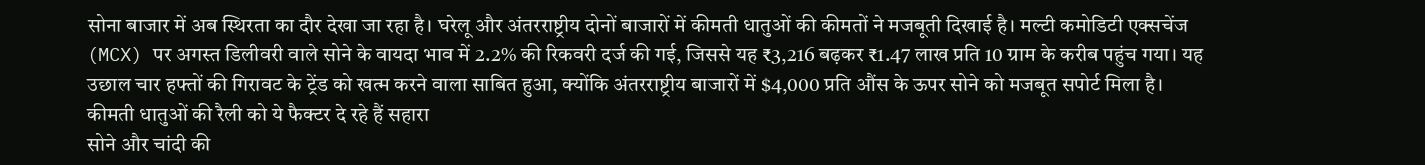सोना बाजार में अब स्थिरता का दौर देखा जा रहा है। घरेलू और अंतरराष्ट्रीय दोनों बाजारों में कीमती धातुओं की कीमतों ने मजबूती दिखाई है। मल्टी कमोडिटी एक्सचेंज (MCX) पर अगस्त डिलीवरी वाले सोने के वायदा भाव में 2.2% की रिकवरी दर्ज की गई, जिससे यह ₹3,216 बढ़कर ₹1.47 लाख प्रति 10 ग्राम के करीब पहुंच गया। यह उछाल चार हफ्तों की गिरावट के ट्रेंड को खत्म करने वाला साबित हुआ, क्योंकि अंतरराष्ट्रीय बाजारों में $4,000 प्रति औंस के ऊपर सोने को मजबूत सपोर्ट मिला है।
कीमती धातुओं की रैली को ये फैक्टर दे रहे हैं सहारा
सोने और चांदी की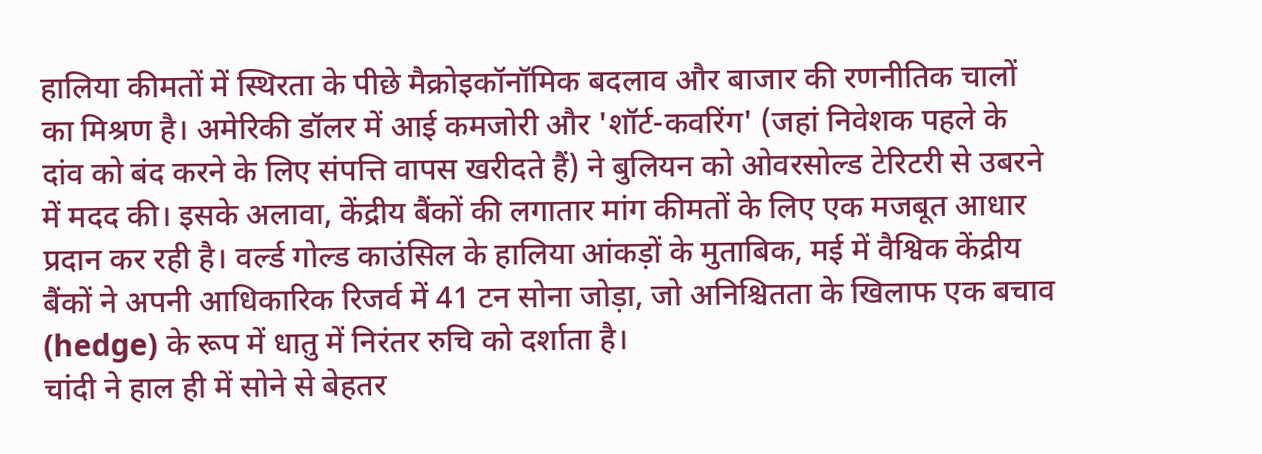हालिया कीमतों में स्थिरता के पीछे मैक्रोइकॉनॉमिक बदलाव और बाजार की रणनीतिक चालों का मिश्रण है। अमेरिकी डॉलर में आई कमजोरी और 'शॉर्ट-कवरिंग' (जहां निवेशक पहले के दांव को बंद करने के लिए संपत्ति वापस खरीदते हैं) ने बुलियन को ओवरसोल्ड टेरिटरी से उबरने में मदद की। इसके अलावा, केंद्रीय बैंकों की लगातार मांग कीमतों के लिए एक मजबूत आधार प्रदान कर रही है। वर्ल्ड गोल्ड काउंसिल के हालिया आंकड़ों के मुताबिक, मई में वैश्विक केंद्रीय बैंकों ने अपनी आधिकारिक रिजर्व में 41 टन सोना जोड़ा, जो अनिश्चितता के खिलाफ एक बचाव (hedge) के रूप में धातु में निरंतर रुचि को दर्शाता है।
चांदी ने हाल ही में सोने से बेहतर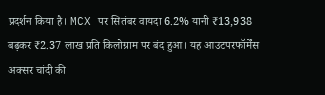प्रदर्शन किया है। MCX पर सितंबर वायदा 6.2% यानी ₹13,938 बढ़कर ₹2.37 लाख प्रति किलोग्राम पर बंद हुआ। यह आउटपरफॉर्मेंस अक्सर चांदी की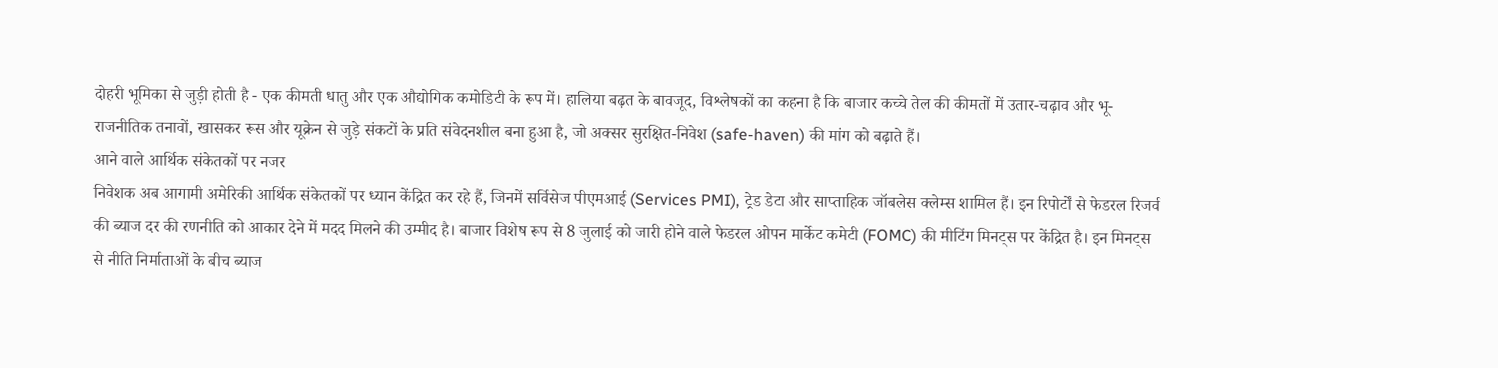दोहरी भूमिका से जुड़ी होती है - एक कीमती धातु और एक औद्योगिक कमोडिटी के रूप में। हालिया बढ़त के बावजूद, विश्लेषकों का कहना है कि बाजार कच्चे तेल की कीमतों में उतार-चढ़ाव और भू-राजनीतिक तनावों, खासकर रूस और यूक्रेन से जुड़े संकटों के प्रति संवेदनशील बना हुआ है, जो अक्सर सुरक्षित-निवेश (safe-haven) की मांग को बढ़ाते हैं।
आने वाले आर्थिक संकेतकों पर नजर
निवेशक अब आगामी अमेरिकी आर्थिक संकेतकों पर ध्यान केंद्रित कर रहे हैं, जिनमें सर्विसेज पीएमआई (Services PMI), ट्रेड डेटा और साप्ताहिक जॉबलेस क्लेम्स शामिल हैं। इन रिपोर्टों से फेडरल रिजर्व की ब्याज दर की रणनीति को आकार देने में मदद मिलने की उम्मीद है। बाजार विशेष रूप से 8 जुलाई को जारी होने वाले फेडरल ओपन मार्केट कमेटी (FOMC) की मीटिंग मिनट्स पर केंद्रित है। इन मिनट्स से नीति निर्माताओं के बीच ब्याज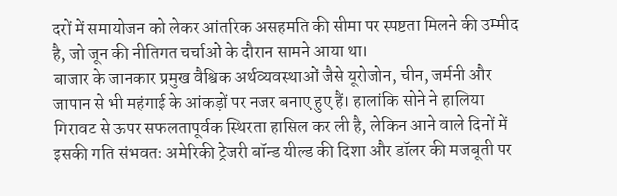दरों में समायोजन को लेकर आंतरिक असहमति की सीमा पर स्पष्टता मिलने की उम्मीद है, जो जून की नीतिगत चर्चाओं के दौरान सामने आया था।
बाजार के जानकार प्रमुख वैश्विक अर्थव्यवस्थाओं जैसे यूरोजोन, चीन, जर्मनी और जापान से भी महंगाई के आंकड़ों पर नजर बनाए हुए हैं। हालांकि सोने ने हालिया गिरावट से ऊपर सफलतापूर्वक स्थिरता हासिल कर ली है, लेकिन आने वाले दिनों में इसकी गति संभवतः अमेरिकी ट्रेजरी बॉन्ड यील्ड की दिशा और डॉलर की मजबूती पर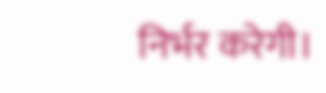निर्भर करेगी।